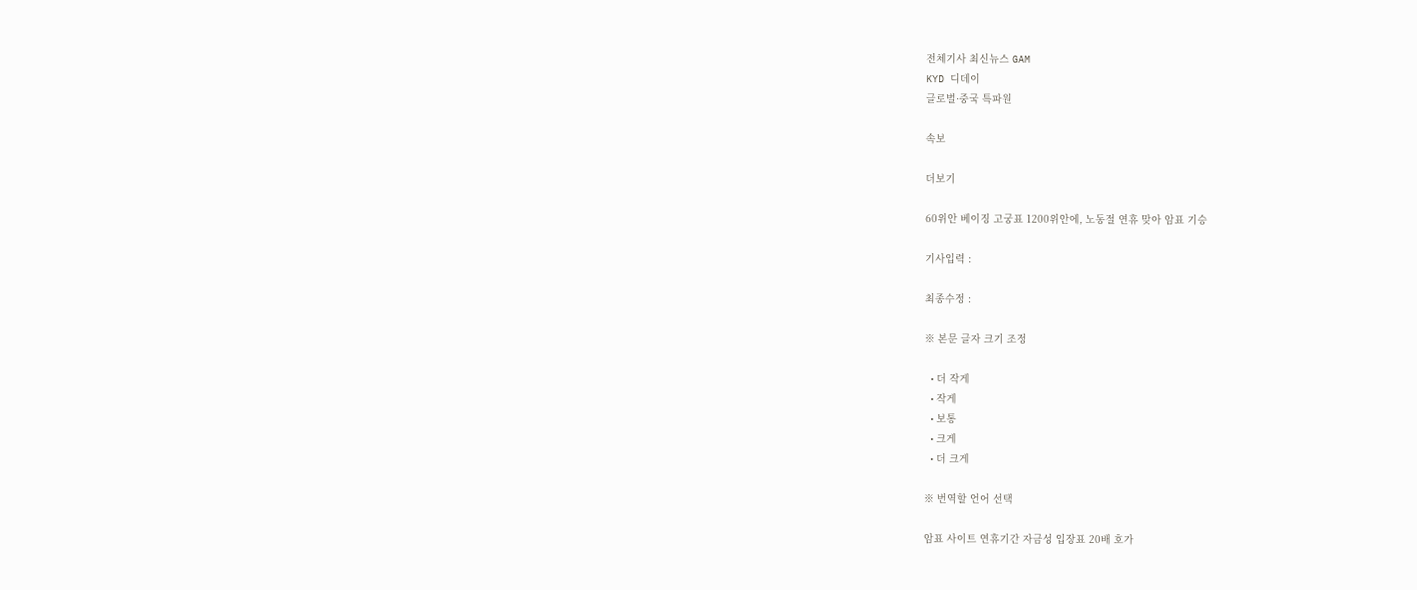전체기사 최신뉴스 GAM
KYD 디데이
글로벌·중국 특파원

속보

더보기

60위안 베이징 고궁표 1200위안에, 노동절 연휴 맞아 암표 기승

기사입력 :

최종수정 :

※ 본문 글자 크기 조정

  • 더 작게
  • 작게
  • 보통
  • 크게
  • 더 크게

※ 번역할 언어 선택

암표 사이트 연휴기간 자금성 입장표 20배 호가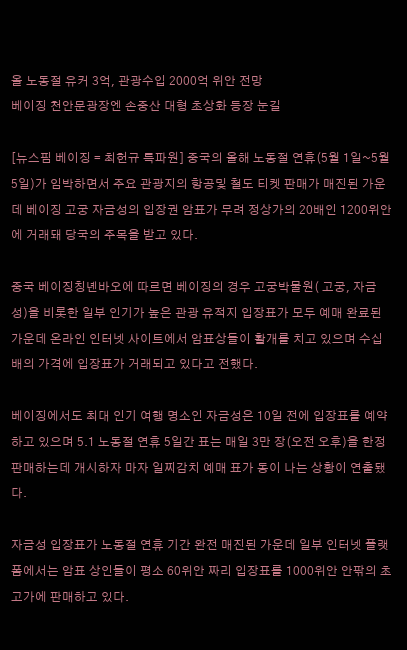올 노동절 유커 3억, 관광수입 2000억 위안 전망
베이징 천안문광장엔 손중산 대형 초상화 등장 눈길

[뉴스핌 베이징 = 최헌규 특파원] 중국의 올해 노동절 연휴(5월 1일~5월 5일)가 임박하면서 주요 관광지의 항공및 철도 티켓 판매가 매진된 가운데 베이징 고궁 자금성의 입장권 암표가 무려 정상가의 20배인 1200위안에 거래돼 당국의 주목을 받고 있다.

중국 베이징칭녠바오에 따르면 베이징의 경우 고궁박물원( 고궁, 자금성)을 비롯한 일부 인기가 높은 관광 유적지 입장표가 모두 예매 완료된 가운데 온라인 인터넷 사이트에서 암표상들이 활개를 치고 있으며 수십배의 가격에 입장표가 거래되고 있다고 전했다.

베이징에서도 최대 인기 여행 명소인 자금성은 10일 전에 입장표를 예약하고 있으며 5.1 노동절 연휴 5일간 표는 매일 3만 장(오전 오후)을 한정 판매하는데 개시하자 마자 일찌감치 예매 표가 동이 나는 상황이 연출됐다.

자금성 입장표가 노동절 연휴 기간 완전 매진된 가운데 일부 인터넷 플랫폼에서는 암표 상인들이 평소 60위안 짜리 입장표를 1000위안 안팎의 초고가에 판매하고 있다.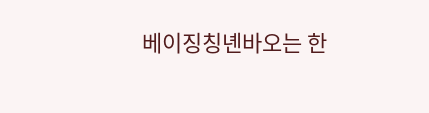베이징칭녠바오는 한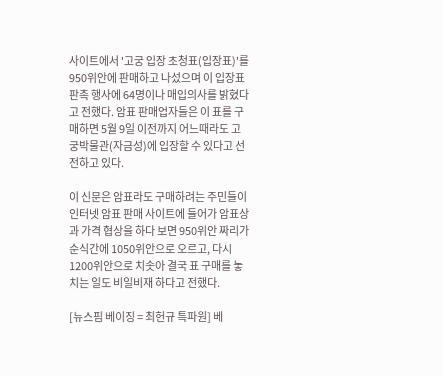사이트에서 '고궁 입장 초청표(입장표)'를 950위안에 판매하고 나섰으며 이 입장표 판촉 행사에 64명이나 매입의사를 밝혔다고 전했다. 암표 판매업자들은 이 표를 구매하면 5월 9일 이전까지 어느때라도 고궁박물관(자금성)에 입장할 수 있다고 선전하고 있다.

이 신문은 암표라도 구매하려는 주민들이 인터넷 암표 판매 사이트에 들어가 암표상과 가격 협상을 하다 보면 950위안 짜리가 순식간에 1050위안으로 오르고, 다시 1200위안으로 치솟아 결국 표 구매를 놓치는 일도 비일비재 하다고 전했다.

[뉴스핌 베이징 = 최헌규 특파원] 베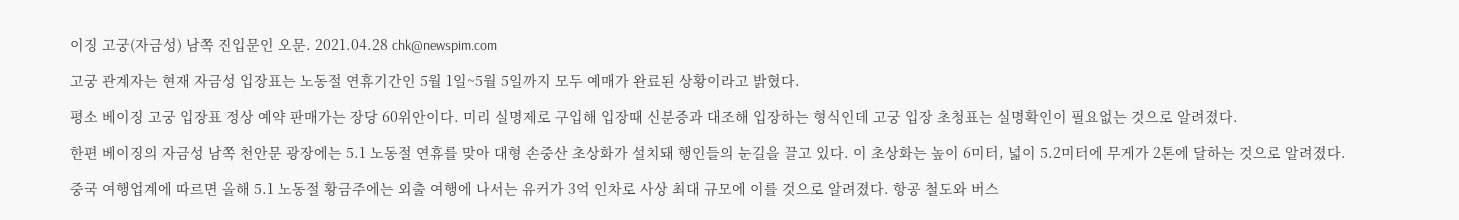이징 고궁(자금성) 남쪽 진입문인 오문. 2021.04.28 chk@newspim.com

고궁 관계자는 현재 자금성 입장표는 노동절 연휴기간인 5월 1일~5월 5일까지 모두 예매가 완료된 상황이라고 밝혔다.

평소 베이징 고궁 입장표 정상 예약 판매가는 장당 60위안이다. 미리 실명제로 구입해 입장때 신분증과 대조해 입장하는 형식인데 고궁 입장 초청표는 실명확인이 필요없는 것으로 알려졌다.

한편 베이징의 자금성 남쪽 천안문 광장에는 5.1 노동절 연휴를 맞아 대형 손중산 초상화가 설치돼 행인들의 눈길을 끌고 있다. 이 초상화는 높이 6미터, 넓이 5.2미터에 무게가 2톤에 달하는 것으로 알려졌다.

중국 여행업계에 따르면 올해 5.1 노동절 황금주에는 외출 여행에 나서는 유커가 3억 인차로 사상 최대 규모에 이를 것으로 알려졌다. 항공 철도와 버스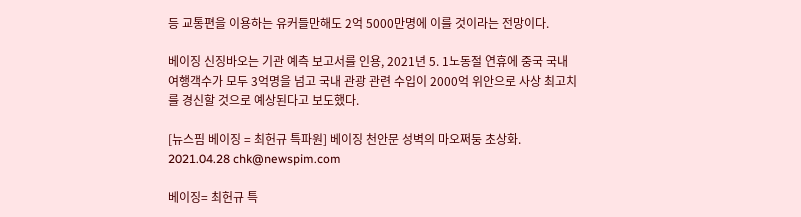등 교통편을 이용하는 유커들만해도 2억 5000만명에 이를 것이라는 전망이다.

베이징 신징바오는 기관 예측 보고서를 인용, 2021년 5. 1노동절 연휴에 중국 국내 여행객수가 모두 3억명을 넘고 국내 관광 관련 수입이 2000억 위안으로 사상 최고치를 경신할 것으로 예상된다고 보도했다.

[뉴스핌 베이징 = 최헌규 특파원] 베이징 천안문 성벽의 마오쩌둥 초상화. 2021.04.28 chk@newspim.com

베이징= 최헌규 특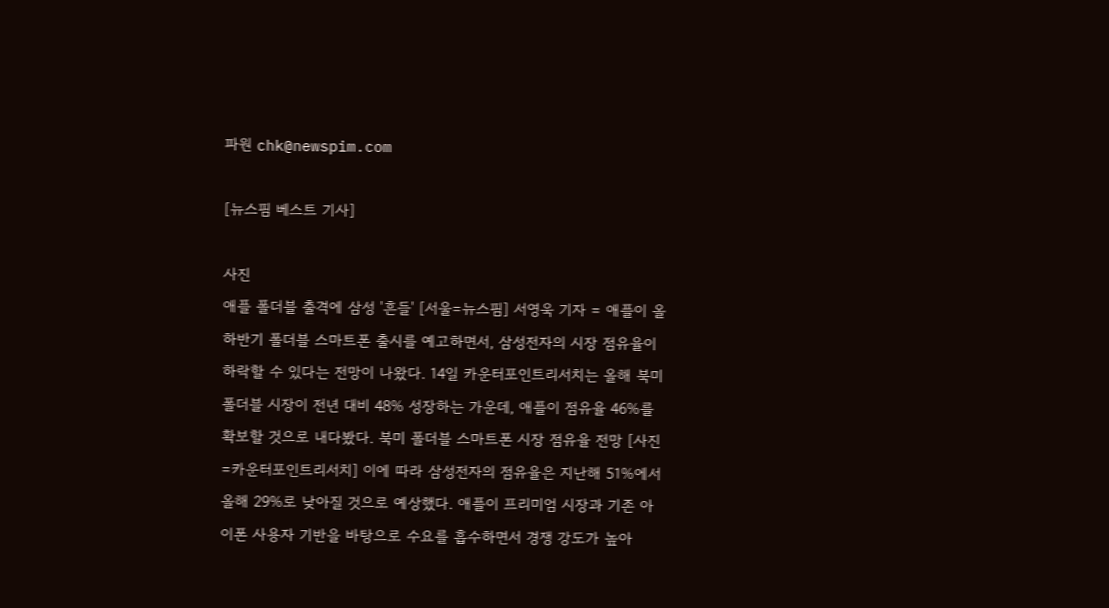파원 chk@newspim.com

[뉴스핌 베스트 기사]

사진
애플 폴더블 출격에 삼성 '흔들' [서울=뉴스핌] 서영욱 기자 = 애플이 올 하반기 폴더블 스마트폰 출시를 예고하면서, 삼성전자의 시장 점유율이 하락할 수 있다는 전망이 나왔다. 14일 카운터포인트리서치는 올해 북미 폴더블 시장이 전년 대비 48% 성장하는 가운데, 애플이 점유율 46%를 확보할 것으로 내다봤다. 북미 폴더블 스마트폰 시장 점유율 전망 [사진=카운터포인트리서치] 이에 따라 삼성전자의 점유율은 지난해 51%에서 올해 29%로 낮아질 것으로 예상했다. 애플이 프리미엄 시장과 기존 아이폰 사용자 기반을 바탕으로 수요를 흡수하면서 경쟁 강도가 높아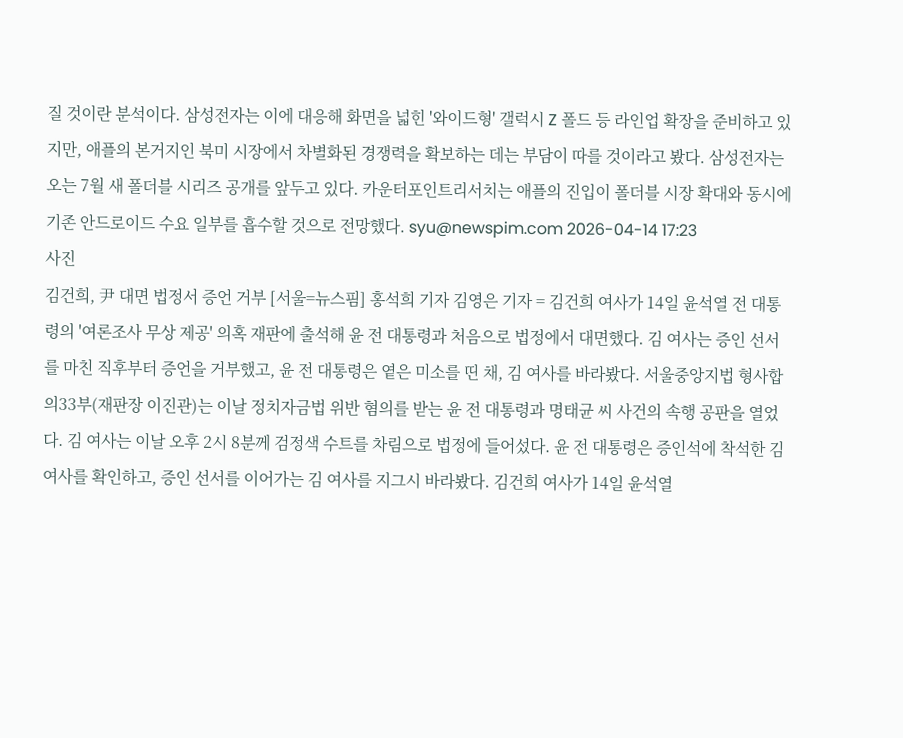질 것이란 분석이다. 삼성전자는 이에 대응해 화면을 넓힌 '와이드형' 갤럭시 Z 폴드 등 라인업 확장을 준비하고 있지만, 애플의 본거지인 북미 시장에서 차별화된 경쟁력을 확보하는 데는 부담이 따를 것이라고 봤다. 삼성전자는 오는 7월 새 폴더블 시리즈 공개를 앞두고 있다. 카운터포인트리서치는 애플의 진입이 폴더블 시장 확대와 동시에 기존 안드로이드 수요 일부를 흡수할 것으로 전망했다. syu@newspim.com 2026-04-14 17:23
사진
김건희, 尹 대면 법정서 증언 거부 [서울=뉴스핌] 홍석희 기자 김영은 기자 = 김건희 여사가 14일 윤석열 전 대통령의 '여론조사 무상 제공' 의혹 재판에 출석해 윤 전 대통령과 처음으로 법정에서 대면했다. 김 여사는 증인 선서를 마친 직후부터 증언을 거부했고, 윤 전 대통령은 옅은 미소를 띤 채, 김 여사를 바라봤다. 서울중앙지법 형사합의33부(재판장 이진관)는 이날 정치자금법 위반 혐의를 받는 윤 전 대통령과 명태균 씨 사건의 속행 공판을 열었다. 김 여사는 이날 오후 2시 8분께 검정색 수트를 차림으로 법정에 들어섰다. 윤 전 대통령은 증인석에 착석한 김 여사를 확인하고, 증인 선서를 이어가는 김 여사를 지그시 바라봤다. 김건희 여사가 14일 윤석열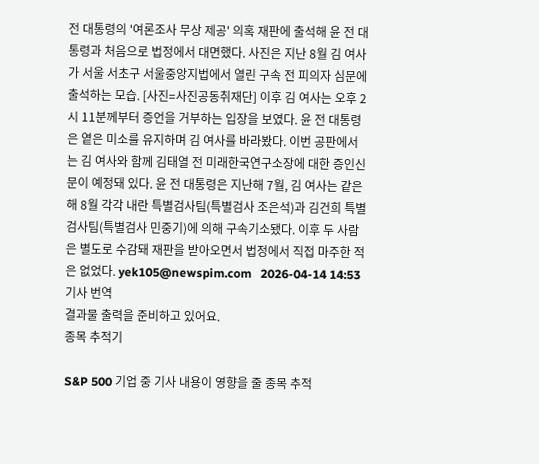전 대통령의 '여론조사 무상 제공' 의혹 재판에 출석해 윤 전 대통령과 처음으로 법정에서 대면했다. 사진은 지난 8월 김 여사가 서울 서초구 서울중앙지법에서 열린 구속 전 피의자 심문에 출석하는 모습. [사진=사진공동취재단] 이후 김 여사는 오후 2시 11분께부터 증언을 거부하는 입장을 보였다. 윤 전 대통령은 옅은 미소를 유지하며 김 여사를 바라봤다. 이번 공판에서는 김 여사와 함께 김태열 전 미래한국연구소장에 대한 증인신문이 예정돼 있다. 윤 전 대통령은 지난해 7월, 김 여사는 같은 해 8월 각각 내란 특별검사팀(특별검사 조은석)과 김건희 특별검사팀(특별검사 민중기)에 의해 구속기소됐다. 이후 두 사람은 별도로 수감돼 재판을 받아오면서 법정에서 직접 마주한 적은 없었다. yek105@newspim.com   2026-04-14 14:53
기사 번역
결과물 출력을 준비하고 있어요.
종목 추적기

S&P 500 기업 중 기사 내용이 영향을 줄 종목 추적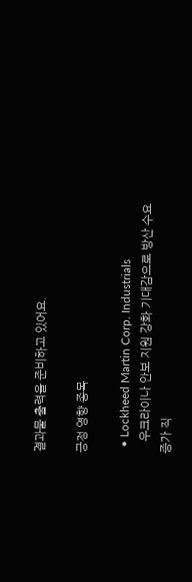결과물 출력을 준비하고 있어요.

긍정 영향 종목

  • Lockheed Martin Corp. Industrials
    우크라이나 안보 지원 강화 기대감으로 방산 수요 증가 직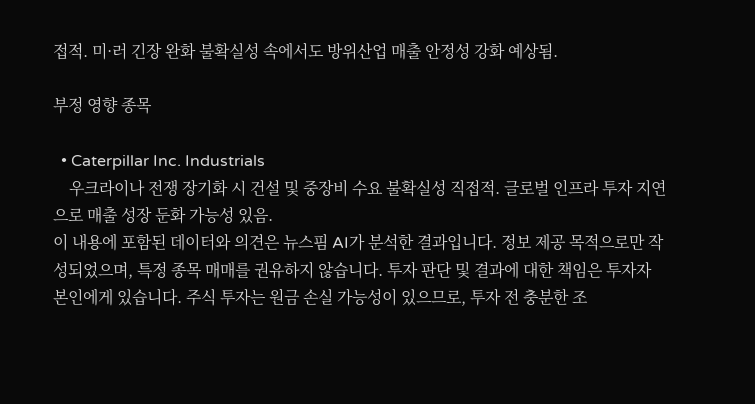접적. 미·러 긴장 완화 불확실성 속에서도 방위산업 매출 안정성 강화 예상됨.

부정 영향 종목

  • Caterpillar Inc. Industrials
    우크라이나 전쟁 장기화 시 건설 및 중장비 수요 불확실성 직접적. 글로벌 인프라 투자 지연으로 매출 성장 둔화 가능성 있음.
이 내용에 포함된 데이터와 의견은 뉴스핌 AI가 분석한 결과입니다. 정보 제공 목적으로만 작성되었으며, 특정 종목 매매를 권유하지 않습니다. 투자 판단 및 결과에 대한 책임은 투자자 본인에게 있습니다. 주식 투자는 원금 손실 가능성이 있으므로, 투자 전 충분한 조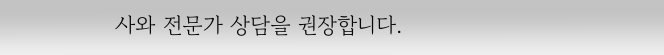사와 전문가 상담을 권장합니다.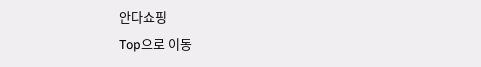안다쇼핑
Top으로 이동